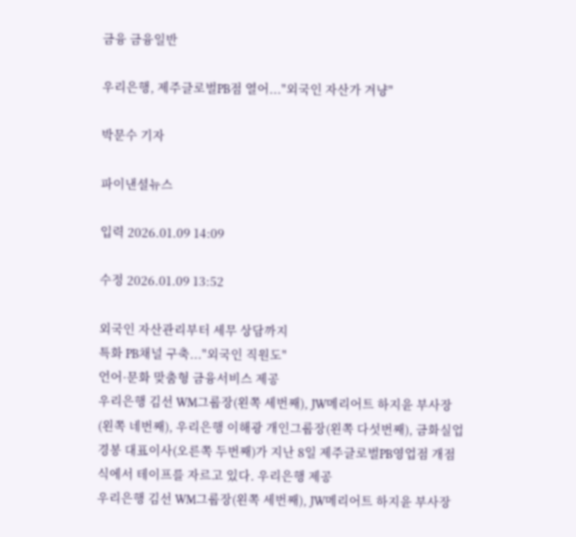금융 금융일반

우리은행, 제주글로벌PB점 열어..."외국인 자산가 겨냥"

박문수 기자

파이낸셜뉴스

입력 2026.01.09 14:09

수정 2026.01.09 13:52

외국인 자산관리부터 세무 상담까지
특화 PB채널 구축..."외국인 직원도"
언어·문화 맞춤형 금융서비스 제공
우리은행 김선 WM그룹장(왼쪽 세번째), JW메리어트 하지윤 부사장(왼쪽 네번째), 우리은행 이해광 개인그룹장(왼쪽 다섯번째), 금화실업 경봉 대표이사(오른쪽 두번째)가 지난 8일 제주글로벌PB영업점 개점식에서 테이프를 자르고 있다. 우리은행 제공
우리은행 김선 WM그룹장(왼쪽 세번째), JW메리어트 하지윤 부사장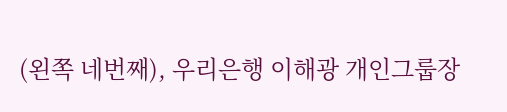(왼쪽 네번째), 우리은행 이해광 개인그룹장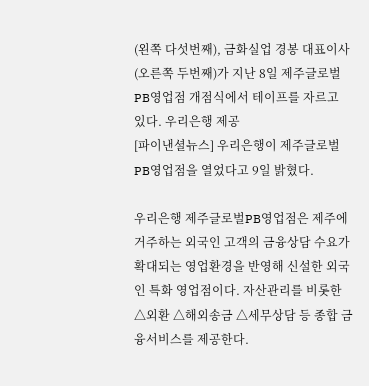(왼쪽 다섯번째), 금화실업 경봉 대표이사(오른쪽 두번째)가 지난 8일 제주글로벌PB영업점 개점식에서 테이프를 자르고 있다. 우리은행 제공
[파이낸셜뉴스] 우리은행이 제주글로벌PB영업점을 열었다고 9일 밝혔다.

우리은행 제주글로벌PB영업점은 제주에 거주하는 외국인 고객의 금융상담 수요가 확대되는 영업환경을 반영해 신설한 외국인 특화 영업점이다. 자산관리를 비롯한 △외환 △해외송금 △세무상담 등 종합 금융서비스를 제공한다.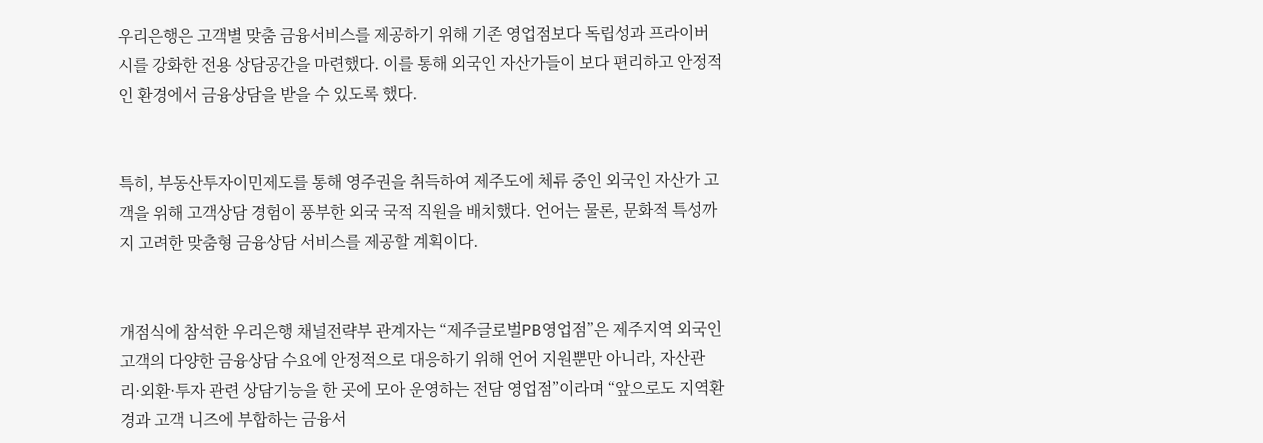우리은행은 고객별 맞춤 금융서비스를 제공하기 위해 기존 영업점보다 독립성과 프라이버시를 강화한 전용 상담공간을 마련했다. 이를 통해 외국인 자산가들이 보다 편리하고 안정적인 환경에서 금융상담을 받을 수 있도록 했다.


특히, 부동산투자이민제도를 통해 영주권을 취득하여 제주도에 체류 중인 외국인 자산가 고객을 위해 고객상담 경험이 풍부한 외국 국적 직원을 배치했다. 언어는 물론, 문화적 특성까지 고려한 맞춤형 금융상담 서비스를 제공할 계획이다.


개점식에 참석한 우리은행 채널전략부 관계자는 “제주글로벌PB영업점”은 제주지역 외국인 고객의 다양한 금융상담 수요에 안정적으로 대응하기 위해 언어 지원뿐만 아니라, 자산관리·외환·투자 관련 상담기능을 한 곳에 모아 운영하는 전담 영업점”이라며 “앞으로도 지역환경과 고객 니즈에 부합하는 금융서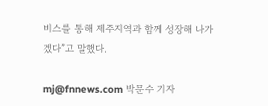비스를 통해 제주지역과 함께 성장해 나가겠다”고 말했다.

mj@fnnews.com 박문수 기자